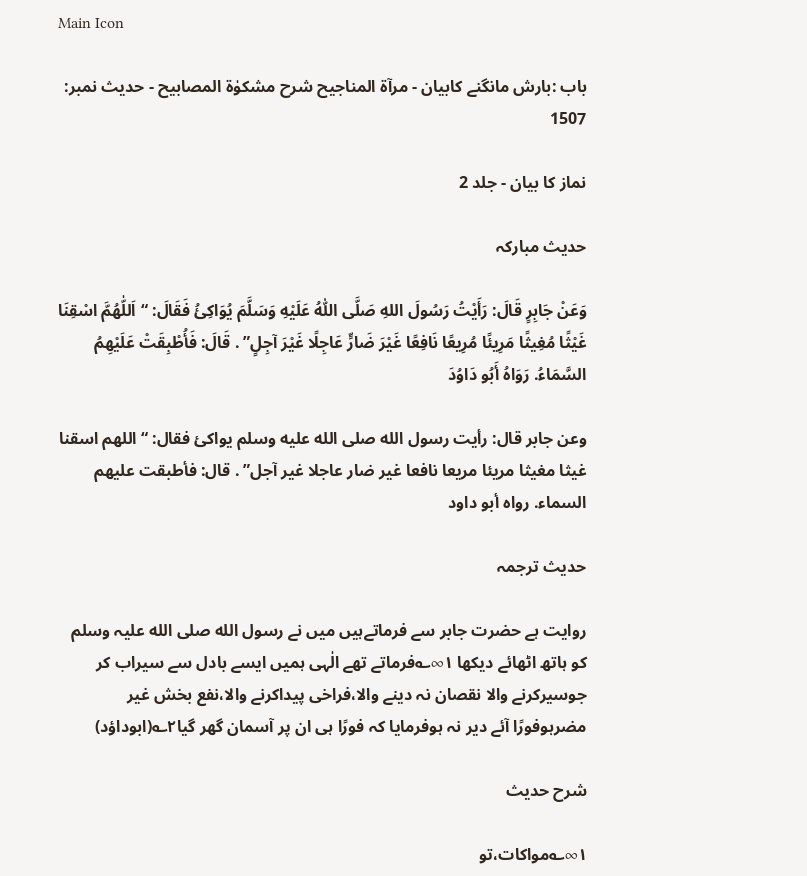Main Icon

باب :بارش مانگنے کابیان - مرآۃ المناجیح شرح مشکوٰۃ المصابیح - حدیث نمبر: 1507

نماز کا بیان - جلد 2

حدیث مبارکہ

وَعَنْ جَابِرٍ قَالَ: رَأَيْتُ رَسُولَ اللهِ صَلَّى اللّٰهُ عَلَيْهِ وَسَلَّمَ يُوَاكِئُ فَقَالَ: “اَللّٰهُمَّ اسْقِنَا غَيْثًا مُغِيثًا مَرِيئًا مُرِيعًا نَافِعًا غَيْرَ ضَارٍّ عَاجِلًا غَيْرَ آجِلٍ” . قَالَ: فَأُطْبِقَتْ عَلَيْهِمُ السَّمَاءُ. رَوَاهُ أَبُو دَاوُدَ

وعن جابر قال: رأيت رسول الله صلى الله عليه وسلم يواكئ فقال: “اللهم اسقنا غيثا مغيثا مريئا مريعا نافعا غير ضار عاجلا غير آجل” . قال: فأطبقت عليهم السماء. رواه أبو داود

حدیث ترجمہ

روایت ہے حضرت جابر سے فرماتےہیں میں نے رسول الله صلی الله علیہ وسلم کو ہاتھ اٹھائے دیکھا ۱∞؎فرماتے تھے الٰہی ہمیں ایسے بادل سے سیراب کر جوسیرکرنے والا نقصان نہ دینے والا،فراخی پیداکرنے والا،نفع بخش غیر مضرہوفورًا آئے دیر نہ ہوفرمایا کہ فورًا ہی ان پر آسمان گھر گیا۲؎(ابوداؤد)

شرح حدیث

۱∞؎مواکات،تو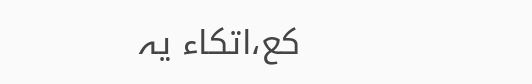کع،اتکاء یہ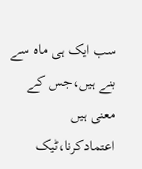سب ایک ہی ماہ سے بنے ہیں،جس کے معنی ہیں اعتمادکرنا،ٹیک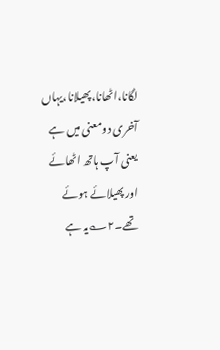لگانا،اٹھانا،پھیلانا،یہاں آخری دومعنی میں ہے یعنی آپ ہاتھ اٹھائے اور پھیلائے ہوئے تھے۔۲؎یہ ہے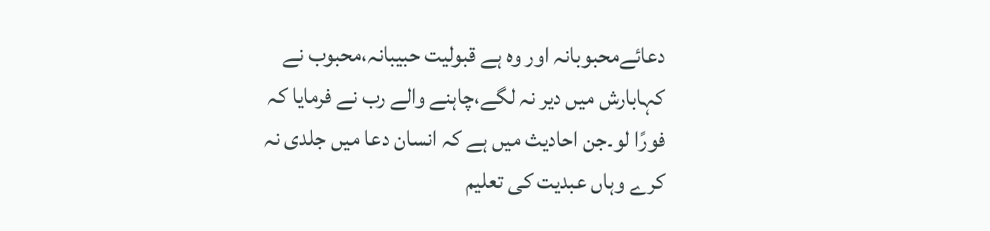دعائےمحبوبانہ اور وہ ہے قبولیت حبیبانہ،محبوب نے کہابارش میں دیر نہ لگے،چاہنے والے رب نے فرمایا کہ فورًا لو۔جن احادیث میں ہے کہ انسان دعا میں جلدی نہ کرے وہاں عبدیت کی تعلیم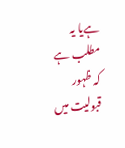ہےیا یہ مطلب ہے کہ ظہور قبولیت میں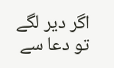اگر دیر لگے تو دعا سے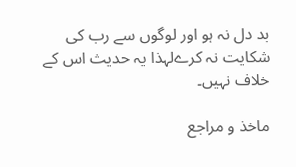بد دل نہ ہو اور لوگوں سے رب کی شکایت نہ کرےلہذا یہ حدیث اس کے خلاف نہیں۔

ماخذ و مراجع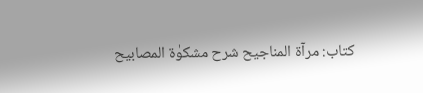کتاب: مرآۃ المناجیح شرح مشکوٰۃ المصابیح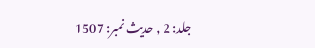جلد: 2 , حدیث نمبر: 1507